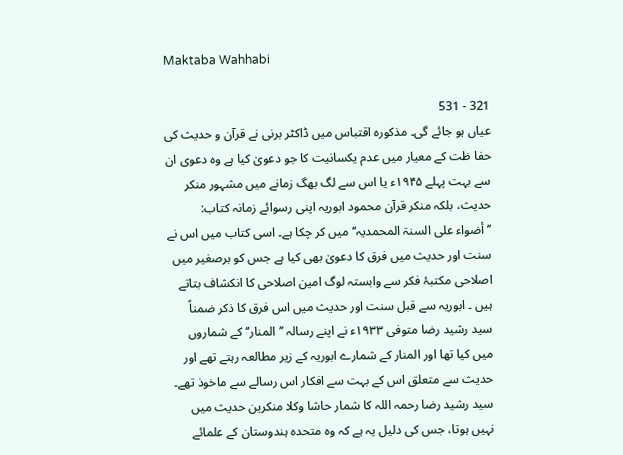Maktaba Wahhabi

321 - 531
عیاں ہو جائے گی۔ مذکورہ اقتباس میں ڈاکٹر برنی نے قرآن و حدیث کی حفا ظت کے معیار میں عدم یکسانیت کا جو دعویٰ کیا ہے وہ دعوی ان سے بہت پہلے ۱۹۴۵ء یا اس سے لگ بھگ زمانے میں مشہور منکر حدیث، بلکہ منکر قرآن محمود ابوریہ اپنی رسوائے زمانہ کتاب: ’’أضواء علی السنۃ المحمدیہ‘‘ میں کر چکا ہے۔ اسی کتاب میں اس نے سنت اور حدیث میں فرق کا دعویٰ بھی کیا ہے جس کو برصغیر میں اصلاحی مکتبۂ فکر سے وابستہ لوگ امین اصلاحی کا انکشاف بتاتے ہیں ۔ ابوریہ سے قبل سنت اور حدیث میں اس فرق کا ذکر ضمناً سید رشید رضا متوفی ۱۹۳۳ء نے اپنے رسالہ ’’المنار‘‘ کے شماروں میں کیا تھا اور المنار کے شمارے ابوریہ کے زیر مطالعہ رہتے تھے اور حدیث سے متعلق اس کے بہت سے افکار اس رسالے سے ماخوذ تھے۔ سید رشید رضا رحمہ اللہ کا شمار حاشا وکلا منکرین حدیث میں نہیں ہوتا، جس کی دلیل یہ ہے کہ وہ متحدہ ہندوستان کے علمائے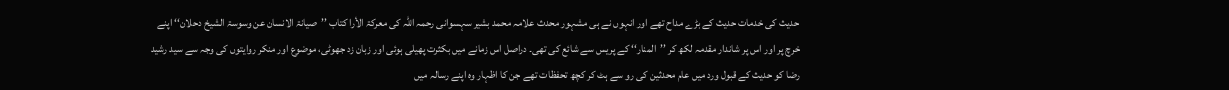حدیث کی خدمات حدیث کے بڑے مداح تھے اور انہوں نے ہی مشہور محدث علامہ محمد بشیر سہسوانی رحمہ اللہ کی معرکۃ الأرا کتاب ’’صیانۃ الانسان عن وسوسۃ الشیخ دحلان‘‘ اپنے خرچ پر اور اس پر شاندار مقدمہ لکھ کر ’’المنار‘‘ کے پریس سے شائع کی تھی۔ دراصل اس زمانے میں بکثرت پھیلی ہوئی اور زبان زد جھوٹی، موضوع اور منکر روایتوں کی وجہ سے سید رشید رضا کو حدیث کے قبول ورد میں عام محدثین کی رو سے ہٹ کر کچھ تحفظات تھے جن کا اظہار وہ اپنے رسالہ میں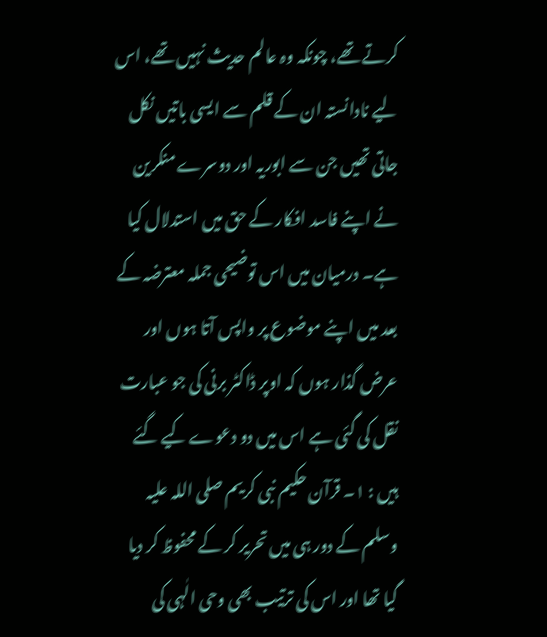کرتے تھے، چونکہ وہ عالم حدیث نہیں تھے، اس لیے نادانستہ ان کے قلم سے ایسی باتیں نکل جاتی تھیں جن سے ابوریہ اور دوسرے منکرین نے اپنے فاسد افکار کے حق میں استدلال کیا ہے۔ درمیان میں اس توضیحی جملہ معترضہ کے بعد میں اپنے موضوع پر واپس آتا ہوں اور عرض گذار ہوں کہ اوپر ڈاکٹر برنی کی جو عبارت نقل کی گئی ہے اس میں دو دعوے کیے گئے ہیں : ۱۔ قرآن حکیم نبی کریم صلی اللہ علیہ وسلم کے دور ہی میں تحریر کر کے محفوظ کر دیا گیا تھا اور اس کی ترتیب بھی وحی الٰہی کی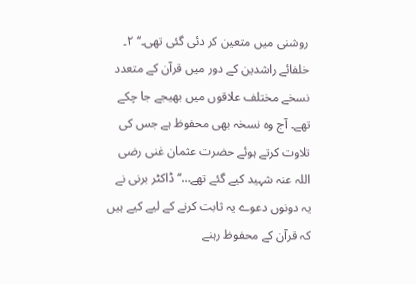روشنی میں متعین کر دئی گئی تھی۔‘‘ ۲۔ خلفائے راشدین کے دور میں قرآن کے متعدد نسخے مختلف علاقوں میں بھیجے جا چکے تھے۔ آج وہ نسخہ بھی محفوظ ہے جس کی تلاوت کرتے ہوئے حضرت عثمان غنی رضی اللہ عنہ شہید کیے گئے تھے…‘‘ ڈاکٹر برنی نے یہ دونوں دعوے یہ ثابت کرنے کے لیے کیے ہیں کہ قرآن کے محفوظ رہنے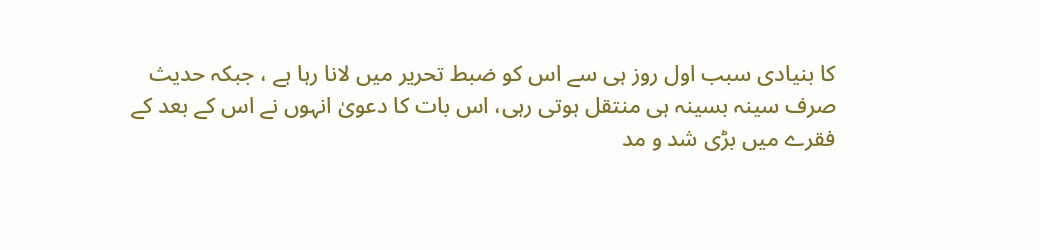کا بنیادی سبب اول روز ہی سے اس کو ضبط تحریر میں لانا رہا ہے ، جبکہ حدیث صرف سینہ بسینہ ہی منتقل ہوتی رہی، اس بات کا دعویٰ انہوں نے اس کے بعد کے فقرے میں بڑی شد و مد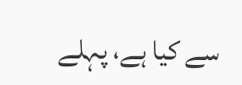سے کیا ہے، پہلے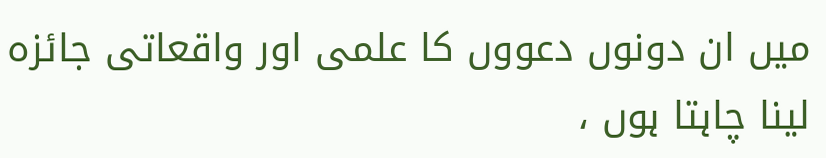میں ان دونوں دعووں کا علمی اور واقعاتی جائزہ لینا چاہتا ہوں ،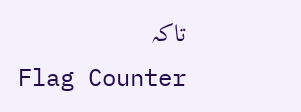تاکہ
Flag Counter